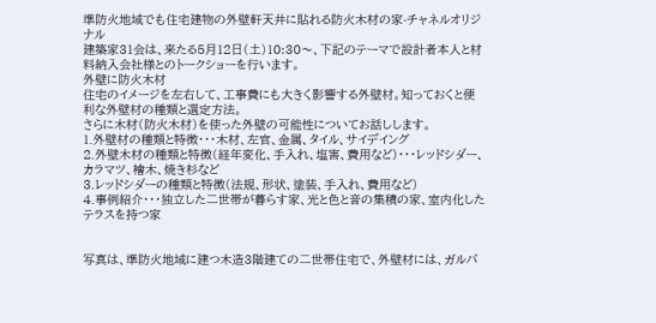準防火地域でも住宅建物の外壁軒天井に貼れる防火木材の家-チャネルオリジナル
建築家31会は、来たる5月12日(土)10:30〜、下記のテーマで設計者本人と材料納入会社様とのトークショーを行います。
外壁に防火木材
住宅のイメージを左右して、工事費にも大きく影響する外壁材。知っておくと便利な外壁材の種類と選定方法。
さらに木材(防火木材)を使った外壁の可能性についてお話しします。
1.外壁材の種類と特徴・・・木材、左官、金属、タイル、サイデイング
2.外壁木材の種類と特徴(経年変化、手入れ、塩害、費用など)・・・レッドシダー、カラマツ、檜木、焼き杉など
3.レッドシダーの種類と特徴(法規、形状、塗装、手入れ、費用など)
4.事例紹介・・・独立した二世帯が暮らす家、光と色と音の集積の家、室内化したテラスを持つ家


写真は、準防火地域に建つ木造3階建ての二世帯住宅で、外壁材には、ガルバ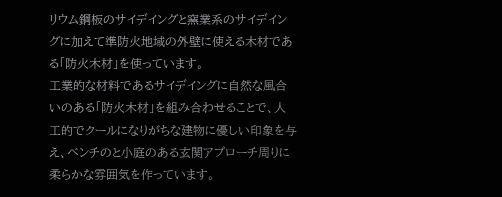リウム鋼板のサイデイングと窯業系のサイデイングに加えて準防火地域の外壁に使える木材である「防火木材」を使っています。
工業的な材料であるサイデイングに自然な風合いのある「防火木材」を組み合わせることで、人工的でクールになりがちな建物に優しい印象を与え、ベンチのと小庭のある玄関アプローチ周りに柔らかな雰囲気を作っています。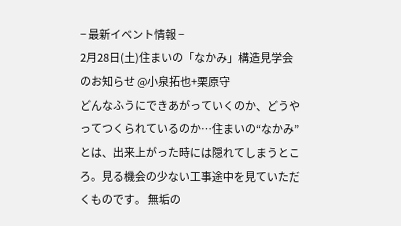− 最新イベント情報 −
2月28日(土)住まいの「なかみ」構造見学会のお知らせ @小泉拓也+栗原守
どんなふうにできあがっていくのか、どうやってつくられているのか…住まいの“なかみ”とは、出来上がった時には隠れてしまうところ。見る機会の少ない工事途中を見ていただくものです。 無垢の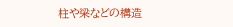柱や梁などの構造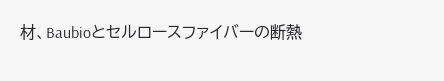材、Baubioとセルロースファイバーの断熱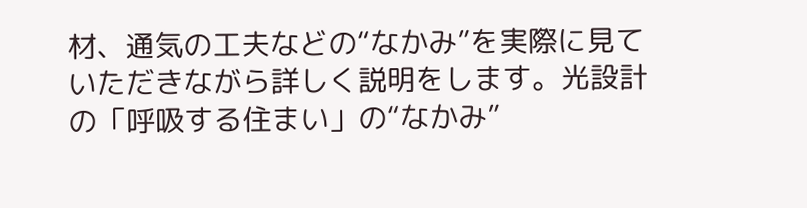材、通気の工夫などの“なかみ”を実際に見ていただきながら詳しく説明をします。光設計の「呼吸する住まい」の“なかみ”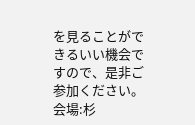を見ることができるいい機会ですので、是非ご参加ください。 会場:杉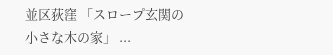並区荻窪 「スロープ玄関の小さな木の家」 ...